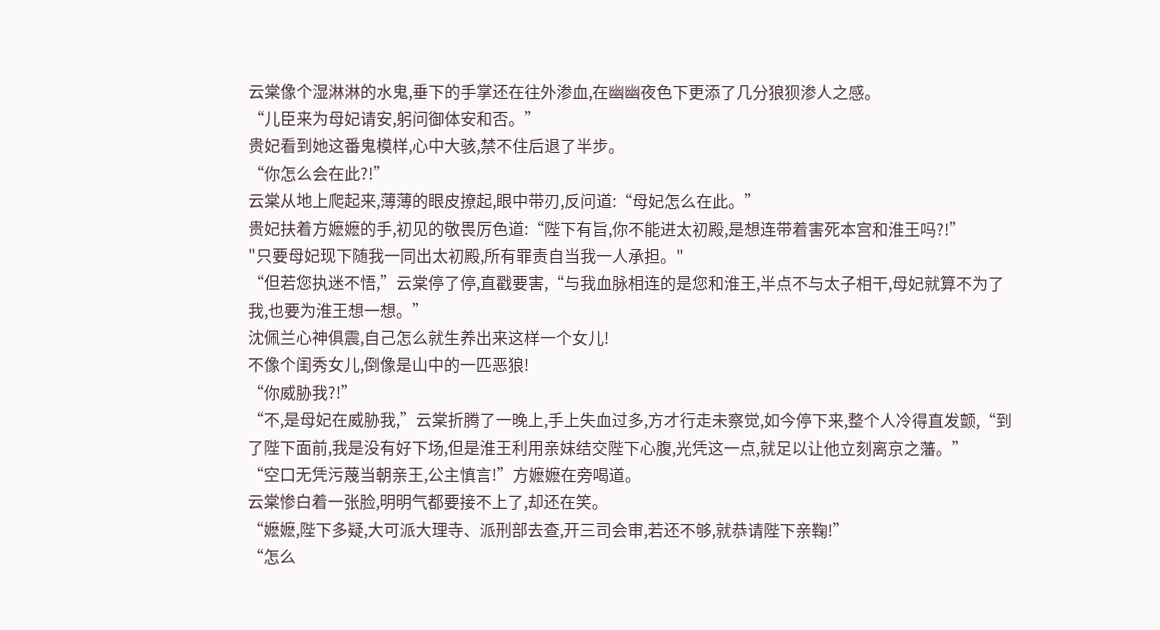云棠像个湿淋淋的水鬼,垂下的手掌还在往外渗血,在幽幽夜色下更添了几分狼狈渗人之感。
“儿臣来为母妃请安,躬问御体安和否。”
贵妃看到她这番鬼模样,心中大骇,禁不住后退了半步。
“你怎么会在此?!”
云棠从地上爬起来,薄薄的眼皮撩起,眼中带刃,反问道:“母妃怎么在此。”
贵妃扶着方嬷嬷的手,初见的敬畏厉色道:“陛下有旨,你不能进太初殿,是想连带着害死本宫和淮王吗?!”
"只要母妃现下随我一同出太初殿,所有罪责自当我一人承担。"
“但若您执迷不悟,”云棠停了停,直戳要害,“与我血脉相连的是您和淮王,半点不与太子相干,母妃就算不为了我,也要为淮王想一想。”
沈佩兰心神俱震,自己怎么就生养出来这样一个女儿!
不像个闺秀女儿,倒像是山中的一匹恶狼!
“你威胁我?!”
“不,是母妃在威胁我,”云棠折腾了一晚上,手上失血过多,方才行走未察觉,如今停下来,整个人冷得直发颤,“到了陛下面前,我是没有好下场,但是淮王利用亲妹结交陛下心腹,光凭这一点,就足以让他立刻离京之藩。”
“空口无凭污蔑当朝亲王,公主慎言!”方嬷嬷在旁喝道。
云棠惨白着一张脸,明明气都要接不上了,却还在笑。
“嬷嬷,陛下多疑,大可派大理寺、派刑部去查,开三司会审,若还不够,就恭请陛下亲鞠!”
“怎么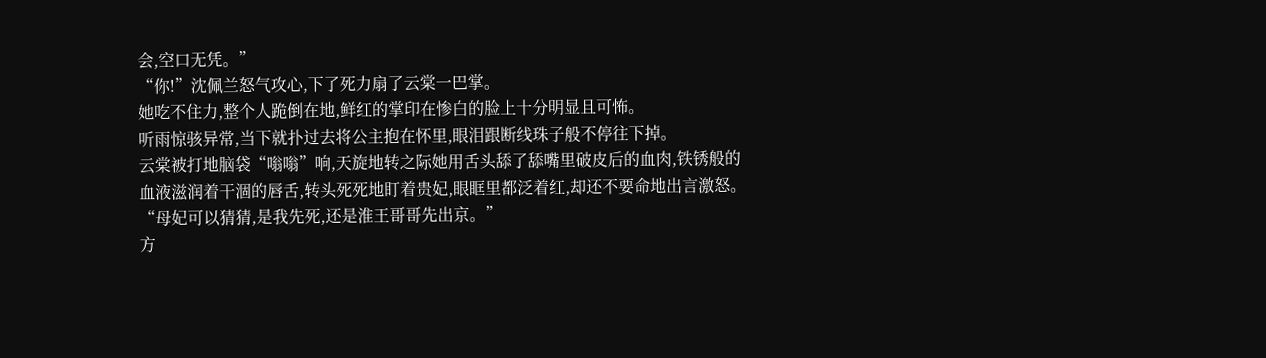会,空口无凭。”
“你!”沈佩兰怒气攻心,下了死力扇了云棠一巴掌。
她吃不住力,整个人跪倒在地,鲜红的掌印在惨白的脸上十分明显且可怖。
听雨惊骇异常,当下就扑过去将公主抱在怀里,眼泪跟断线珠子般不停往下掉。
云棠被打地脑袋“嗡嗡”响,天旋地转之际她用舌头舔了舔嘴里破皮后的血肉,铁锈般的血液滋润着干涸的唇舌,转头死死地盯着贵妃,眼眶里都泛着红,却还不要命地出言激怒。
“母妃可以猜猜,是我先死,还是淮王哥哥先出京。”
方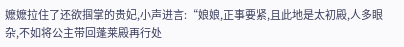嬷嬷拉住了还欲掴掌的贵妃,小声进言:“娘娘,正事要紧,且此地是太初殿,人多眼杂,不如将公主带回蓬莱殿再行处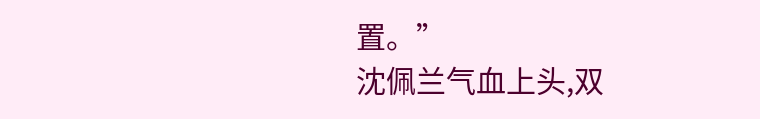置。”
沈佩兰气血上头,双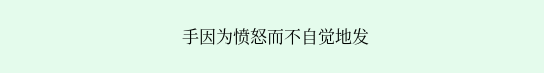手因为愤怒而不自觉地发